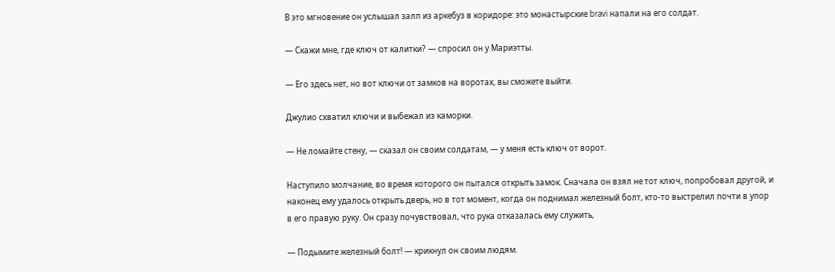В это мгновение он услышал залп из аркебуз в коридоре: это монастырские bravi напали на его солдат.

— Скажи мне, где ключ от калитки? — спросил он у Мариэтты.

— Его здесь нет, но вот ключи от замков на воротах, вы сможете выйти.

Джулио схватил ключи и выбежал из каморки.

— Не ломайте стену, — сказал он своим солдатам, — у меня есть ключ от ворот.

Наступило молчание, во время которого он пытался открыть замок. Сначала он взял не тот ключ, попробовал другой, и наконец ему удалось открыть дверь, но в тот момент, когда он поднимал железный болт, кто-то выстрелил почти в упор в его правую руку. Он сразу почувствовал, что рука отказалась ему служить,

— Подымите железный болт! — крикнул он своим людям.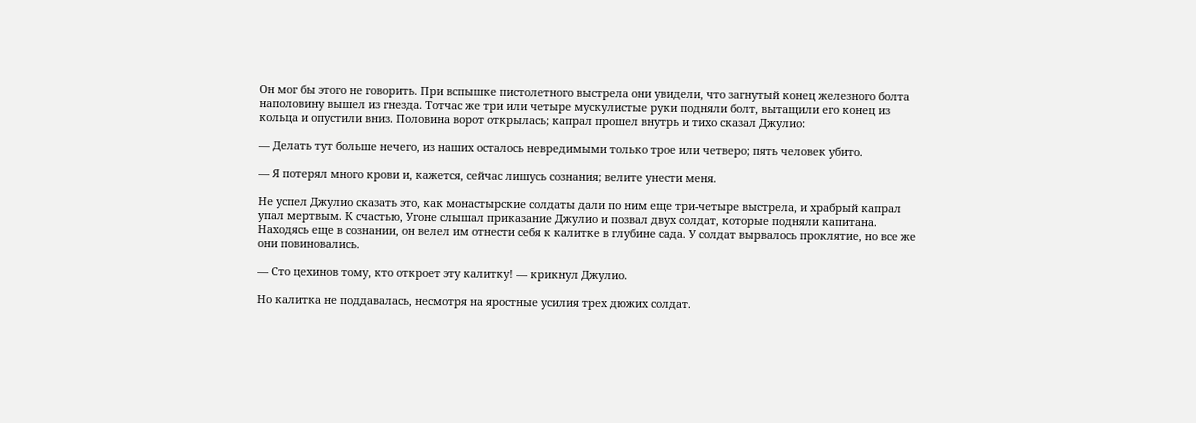Он мог бы этого не говорить. При вспышке пистолетного выстрела они увидели, что загнутый конец железного болта наполовину вышел из гнезда. Тотчас же три или четыре мускулистые руки подняли болт, вытащили его конец из кольца и опустили вниз. Половина ворот открылась; капрал прошел внутрь и тихо сказал Джулио:

— Делать тут больше нечего, из наших осталось невредимыми только трое или четверо; пять человек убито.

— Я потерял много крови и, кажется, сейчас лишусь сознания; велите унести меня.

Не успел Джулио сказать это, как монастырские солдаты дали по ним еще три-четыре выстрела, и храбрый капрал упал мертвым. К счастью, Угоне слышал приказание Джулио и позвал двух солдат, которые подняли капитана. Находясь еще в сознании, он велел им отнести себя к калитке в глубине сада. У солдат вырвалось проклятие, но все же они повиновались.

— Сто цехинов тому, кто откроет эту калитку! — крикнул Джулио.

Но калитка не поддавалась, несмотря на яростные усилия трех дюжих солдат.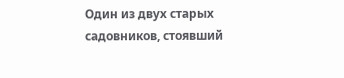Один из двух старых садовников, стоявший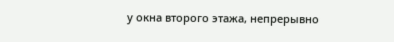у окна второго этажа, непрерывно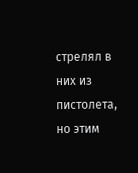стрелял в них из пистолета, но этим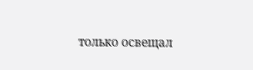только освещал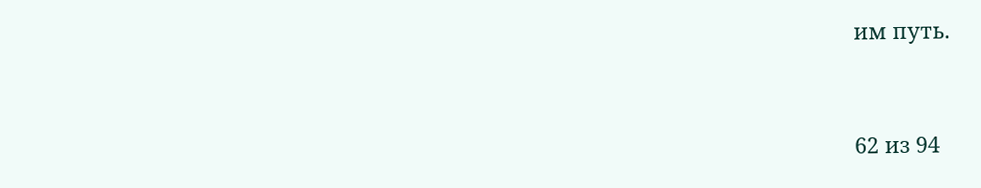им путь.



62 из 94